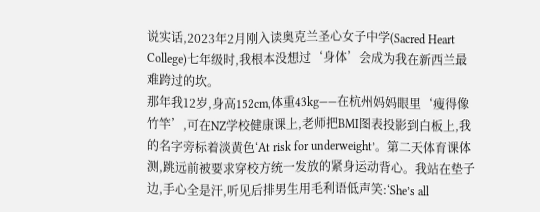说实话,2023年2月刚入读奥克兰圣心女子中学(Sacred Heart College)七年级时,我根本没想过‘身体’会成为我在新西兰最难跨过的坎。
那年我12岁,身高152cm,体重43kg——在杭州妈妈眼里‘瘦得像竹竿’,可在NZ学校健康课上,老师把BMI图表投影到白板上,我的名字旁标着淡黄色‘At risk for underweight’。第二天体育课体测,跳远前被要求穿校方统一发放的紧身运动背心。我站在垫子边,手心全是汗,听见后排男生用毛利语低声笑:‘She’s all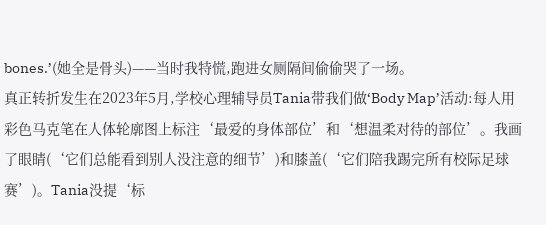bones.’(她全是骨头)——当时我特慌,跑进女厕隔间偷偷哭了一场。
真正转折发生在2023年5月,学校心理辅导员Tania带我们做‘Body Map’活动:每人用彩色马克笔在人体轮廓图上标注‘最爱的身体部位’和‘想温柔对待的部位’。我画了眼睛(‘它们总能看到别人没注意的细节’)和膝盖(‘它们陪我踢完所有校际足球赛’)。Tania没提‘标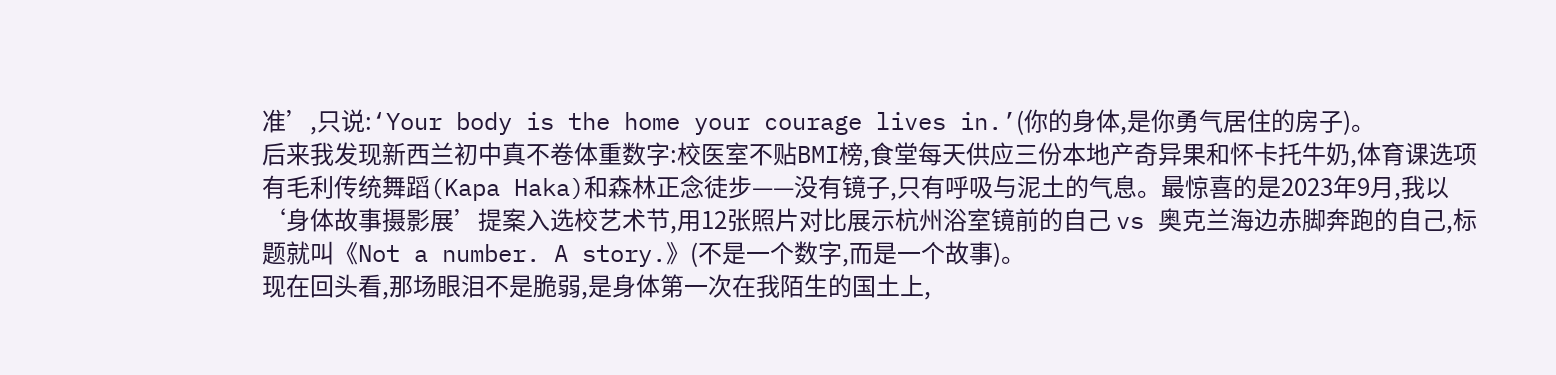准’,只说:‘Your body is the home your courage lives in.’(你的身体,是你勇气居住的房子)。
后来我发现新西兰初中真不卷体重数字:校医室不贴BMI榜,食堂每天供应三份本地产奇异果和怀卡托牛奶,体育课选项有毛利传统舞蹈(Kapa Haka)和森林正念徒步——没有镜子,只有呼吸与泥土的气息。最惊喜的是2023年9月,我以‘身体故事摄影展’提案入选校艺术节,用12张照片对比展示杭州浴室镜前的自己 vs 奥克兰海边赤脚奔跑的自己,标题就叫《Not a number. A story.》(不是一个数字,而是一个故事)。
现在回头看,那场眼泪不是脆弱,是身体第一次在我陌生的国土上,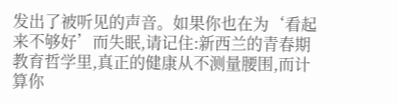发出了被听见的声音。如果你也在为‘看起来不够好’而失眠,请记住:新西兰的青春期教育哲学里,真正的健康从不测量腰围,而计算你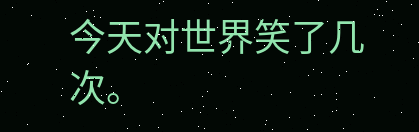今天对世界笑了几次。